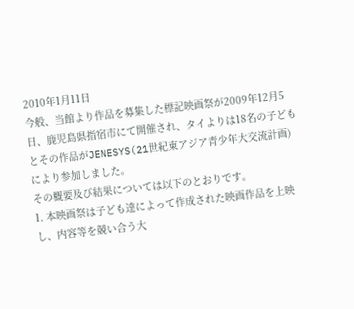2010年1月11日
今般、当館より作品を募集した標記映画祭が2009年12月5日、鹿児島県指宿市にて開催され、タイよりは18名の子どもとその作品がJENESYS(21世紀東アジア青少年大交流計画)により参加しました。
その概要及び結果については以下のとおりです。
1. 本映画祭は子ども達によって作成された映画作品を上映し、内容等を競い合う大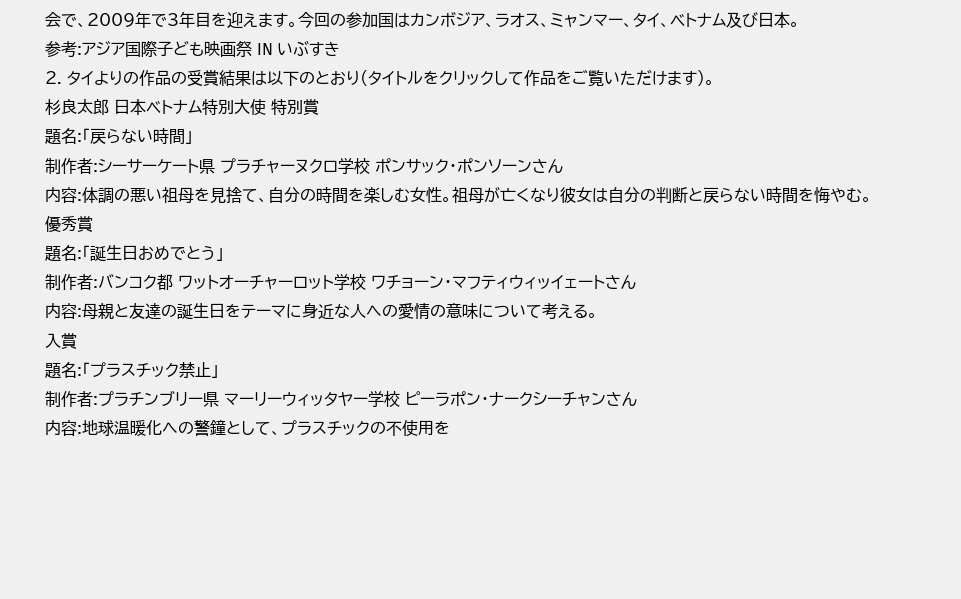会で、2009年で3年目を迎えます。今回の参加国はカンボジア、ラオス、ミャンマー、タイ、ベトナム及び日本。
参考:アジア国際子ども映画祭 IN いぶすき
2. タイよりの作品の受賞結果は以下のとおり(タイトルをクリックして作品をご覧いただけます)。
杉良太郎 日本ベトナム特別大使 特別賞
題名:「戻らない時間」
制作者:シーサーケート県 プラチャーヌクロ学校 ポンサック・ポンソーンさん
内容:体調の悪い祖母を見捨て、自分の時間を楽しむ女性。祖母が亡くなり彼女は自分の判断と戻らない時間を悔やむ。
優秀賞
題名:「誕生日おめでとう」
制作者:バンコク都 ワットオーチャーロット学校 ワチョーン・マフティウィッイェートさん
内容:母親と友達の誕生日をテーマに身近な人への愛情の意味について考える。
入賞
題名:「プラスチック禁止」
制作者:プラチンブリー県 マーリーウィッタヤー学校 ピーラポン・ナークシーチャンさん
内容:地球温暖化への警鐘として、プラスチックの不使用を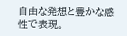自由な発想と豊かな感性で表現。